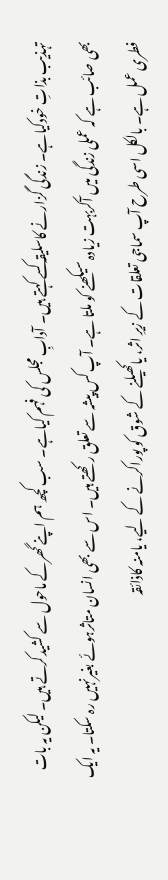تہذیب بذاتِ خودکیاہے۔ زندگی گزارنے کاسلیقہ کسے کہتے ہیں۔ آدابِ مجلس کی فہم کیاہے۔ سب کچھ ہم اپنے گھرکے ماحول سے کشیدکرتے ہیں۔ لیکن یہ بات بھی صائب ہے کہ عملی زندگی میں آکربہت زیادہ سیکھنے کو ملتا ہے۔ آپ کس پیشہ سے تعلق رکھتے ہیں۔ اس سے بھی انسان متاثرہوئے بغیرنہیں رہ سکتا۔ یہ ایک فطری عمل ہے۔ بالکل اسی طرح آپ سماجی تعلقات کے زیرِ اثر، یاکھیلنے کے شوق کو پوراکرنے کے لیے، یامنہ کاذائقہ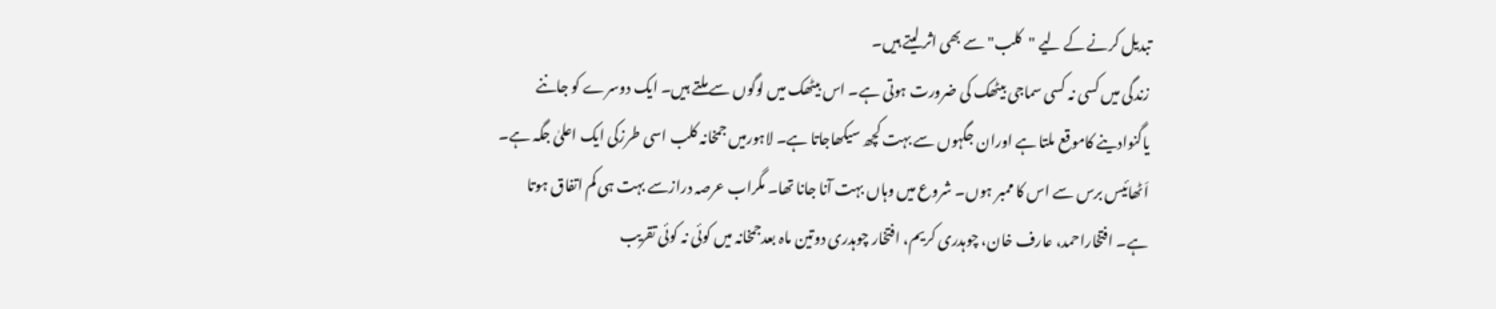تبدیل کرنے کے لیے "کلب" سے بھی اثر لیتے ہیں۔
زندگی میں کسی نہ کسی سماجی بیٹھک کی ضرورت ہوتی ہے۔ اس بیٹھک میں لوگوں سے ملتے ہیں۔ ایک دوسرے کو جاننے یاگنوادینے کاموقع ملتا ہے اوران جگہوں سے بہت کچھ سیکھاجاتا ہے۔ لاہورمیں جمخانہ کلب اسی طرزکی ایک اعلیٰ جگہ ہے۔ اَٹھائیس برس سے اس کا ممبر ہوں۔ شروع میں وہاں بہت آنا جانا تھا۔ مگراب عرصہ درازسے بہت ہی کم اتفاق ہوتا ہے۔ افتخاراحمد، عارف خان، چوہدری کریم، افتخار چوہدری دوتین ماہ بعدجمخانہ میں کوئی نہ کوئی تقریب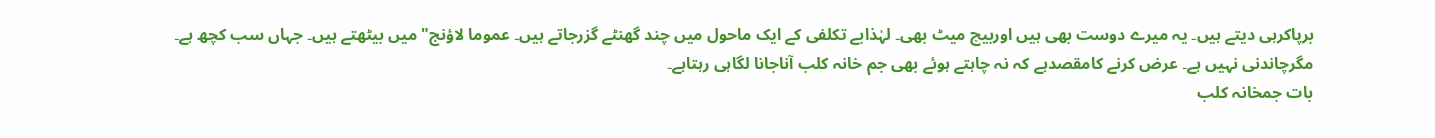برپاکرہی دیتے ہیں۔ یہ میرے دوست بھی ہیں اوربیچ میٹ بھی۔ لہٰذابے تکلفی کے ایک ماحول میں چند گھنٹے گزرجاتے ہیں۔ عموما لاؤنج" میں بیٹھتے ہیں۔ جہاں سب کچھ ہے۔ مگرچاندنی نہیں ہے۔ عرض کرنے کامقصدہے کہ نہ چاہتے ہوئے بھی جم خانہ کلب آناجانا لگاہی رہتاہے۔
بات جمخانہ کلب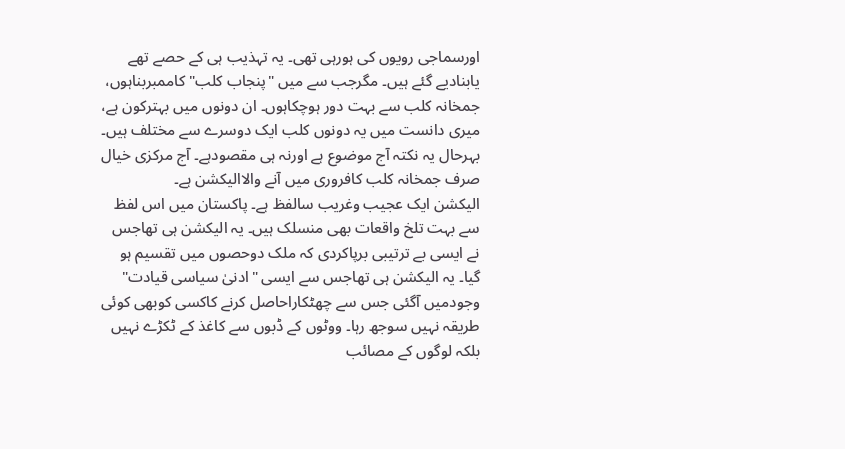اورسماجی رویوں کی ہورہی تھی۔ یہ تہذیب ہی کے حصے تھے یابنادیے گئے ہیں۔ مگرجب سے میں "پنجاب کلب"کاممبربناہوں، جمخانہ کلب سے بہت دور ہوچکاہوں۔ ان دونوں میں بہترکون ہے، میری دانست میں یہ دونوں کلب ایک دوسرے سے مختلف ہیں۔ بہرحال یہ نکتہ آج موضوع ہے اورنہ ہی مقصودہے۔ آج مرکزی خیال صرف جمخانہ کلب کافروری میں آنے والاالیکشن ہے۔
الیکشن ایک عجیب وغریب سالفظ ہے۔ پاکستان میں اس لفظ سے بہت تلخ واقعات بھی منسلک ہیں۔ یہ الیکشن ہی تھاجس نے ایسی بے ترتیبی برپاکردی کہ ملک دوحصوں میں تقسیم ہو گیا۔ یہ الیکشن ہی تھاجس سے ایسی "ادنیٰ سیاسی قیادت" وجودمیں آگئی جس سے چھٹکاراحاصل کرنے کاکسی کوبھی کوئی طریقہ نہیں سوجھ رہا۔ ووٹوں کے ڈبوں سے کاغذ کے ٹکڑے نہیں بلکہ لوگوں کے مصائب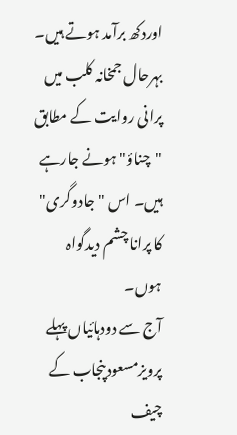اوردکھ برآمد ہوتے ہیں۔ بہرحال جمخانہ کلب میں پرانی روایت کے مطابق "چناؤ" ہونے جارہے ہیں۔ اس "جادوگری" کا پرانا چشم دیدگواہ ہوں۔
آج سے دودہائیاں پہلے پرویزمسعودپنجاب کے چیف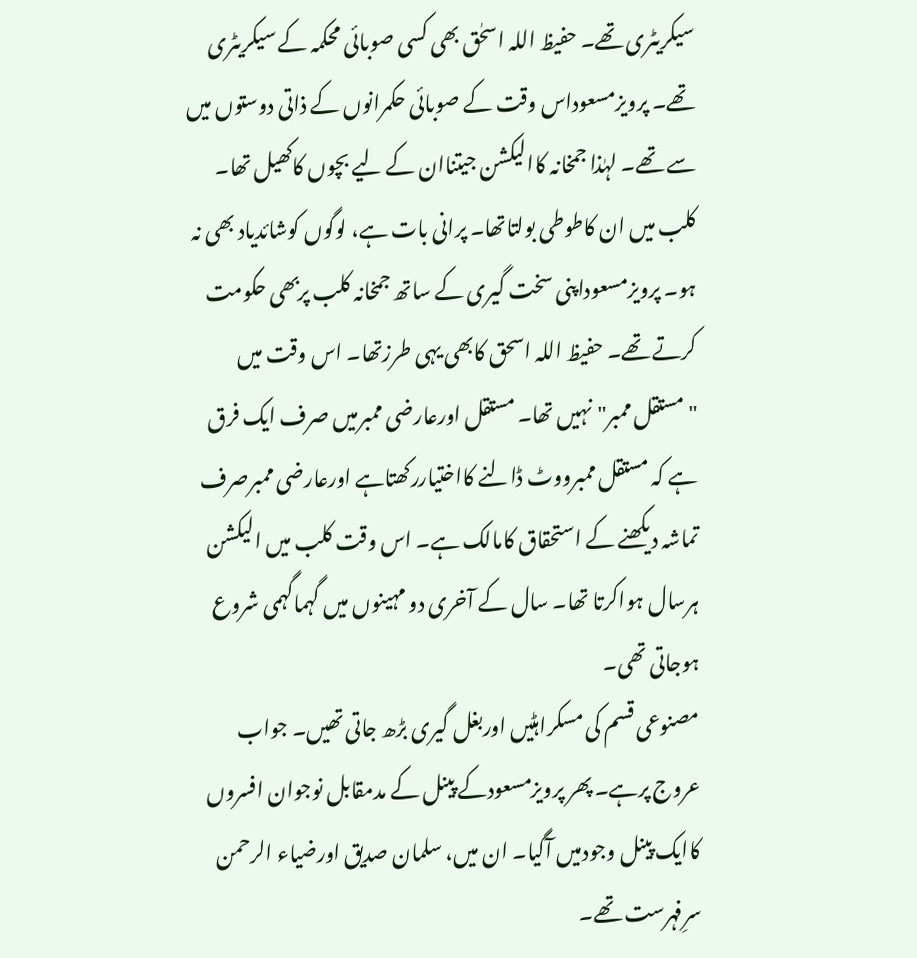سیکریٹری تھے۔ حفیظ اللہ اسحٰق بھی کسی صوبائی محکمہ کے سیکریٹری تھے۔ پرویزمسعوداس وقت کے صوبائی حکمرانوں کے ذاتی دوستوں میں سے تھے۔ لہٰذا جمخانہ کاالیکشن جیتناان کے لیے بچوں کاکھیل تھا۔ کلب میں ان کاطوطی بولتاتھا۔ پرانی بات ہے، لوگوں کوشائدیاد بھی نہ ہو۔ پرویزمسعوداپنی سخت گیری کے ساتھ جمخانہ کلب پربھی حکومت کرتے تھے۔ حفیظ اللہ اسحق کابھی یہی طرزتھا۔ اس وقت میں "مستقل ممبر"نہیں تھا۔ مستقل اورعارضی ممبرمیں صرف ایک فرق ہے کہ مستقل ممبرووٹ ڈالنے کااختیاررکھتاہے اورعارضی ممبرصرف تماشہ دیکھنے کے استحقاق کامالک ہے۔ اس وقت کلب میں الیکشن ہرسال ہواکرتا تھا۔ سال کے آخری دو مہینوں میں گہماگہمی شروع ہوجاتی تھی۔
مصنوعی قسم کی مسکراہٹیں اوربغل گیری بڑھ جاتی تھیں۔ جواب عروج پرہے۔ پھر پرویزمسعودکے پینل کے مدمقابل نوجوان افسروں کاایک پینل وجودمیں آگیا۔ ان میں، سلمان صدیق اورضیاء الرحمن سرِفہرست تھے۔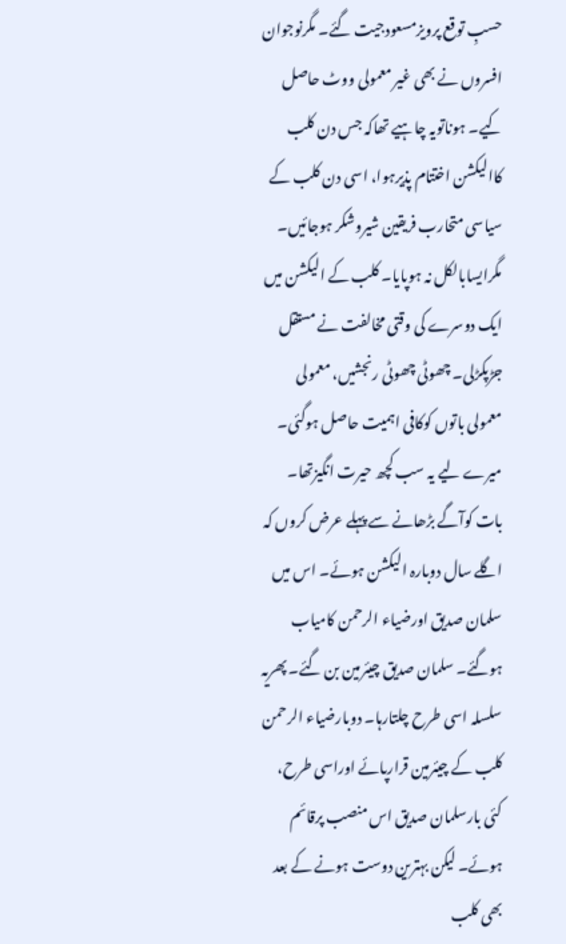حسبِ توقع پرویزمسعودجیت گئے۔ مگرنوجوان افسروں نے بھی غیر معمولی ووٹ حاصل کیے۔ ہوناتویہ چاہیے تھاکہ جس دن کلب کاالیکشن اختتام پذیرہوا، اسی دن کلب کے سیاسی متحارب فریقین شیروشکر ہوجائیں۔ مگرایسابالکل نہ ہوپایا۔ کلب کے الیکشن میں ایک دوسرے کی وقتی مخالفت نے مستقل جڑپکڑلی۔ چھوٹی چھوٹی رنجشیں، معمولی معمولی باتوں کوکافی اہمیت حاصل ہوگئی۔ میرے لیے یہ سب کچھ حیرت انگیزتھا۔
بات کوآگے بڑھانے سے پہلے عرض کروں کہ اگلے سال دوبارہ الیکشن ہوئے۔ اس میں سلمان صدیق اورضیاء الرحمن کامیاب ہوگئے۔ سلمان صدیق چیئرمین بن گئے۔ پھریہ سلسلہ اسی طرح چلتارہا۔ دوبارضیاء الرحمن کلب کے چیئرمین قرارپائے اوراسی طرح، کئی بارسلمان صدیق اس منصب پرقائم ہوئے۔ لیکن بہترین دوست ہونے کے بعد بھی کلب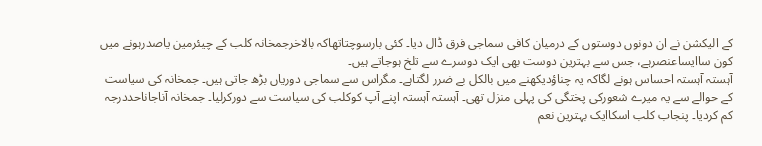کے الیکشن نے ان دونوں دوستوں کے درمیان کافی سماجی فرق ڈال دیا۔ کئی بارسوچتاتھاکہ بالاخرجمخانہ کلب کے چیئرمین یاصدرہونے میں کون ساایساعنصرہے، جس سے بہترین دوست بھی ایک دوسرے سے تلخ ہوجاتے ہیں۔
آہستہ آہستہ احساس ہونے لگاکہ یہ چناؤدیکھنے میں بالکل بے ضرر لگتاہے۔ مگراس سے سماجی دوریاں بڑھ جاتی ہیں۔ جمخانہ کی سیاست کے حوالے سے یہ میرے شعورکی پختگی کی پہلی منزل تھی۔ آہستہ آہستہ اپنے آپ کوکلب کی سیاست سے دورکرلیا۔ جمخانہ آناجاناحددرجہ کم کردیا۔ پنجاب کلب اسکاایک بہترین نعم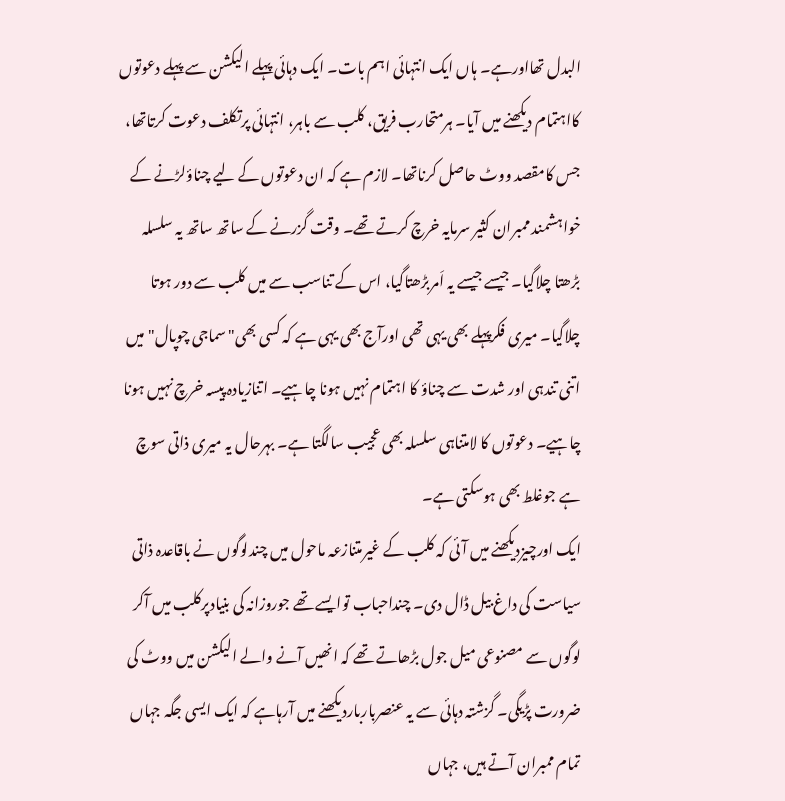البدل تھااورہے۔ ہاں ایک انتہائی اہم بات۔ ایک دہائی پہلے الیکشن سے پہلے دعوتوں کااہتمام دیکھنے میں آیا۔ ہرمتحارب فریق، کلب سے باہر، انتہائی پرتکلف دعوت کرتاتھا، جس کامقصد ووٹ حاصل کرناتھا۔ لازم ہے کہ ان دعوتوں کے لیے چناؤلڑنے کے خواہشمند ممبران کثیر سرمایہ خرچ کرتے تھے۔ وقت گزرنے کے ساتھ ساتھ یہ سلسلہ بڑھتا چلاگیا۔ جیسے جیسے یہ اَمربڑھتاگیا، اس کے تناسب سے میں کلب سے دور ہوتا چلاگیا۔ میری فکرپہلے بھی یہی تھی اورآج بھی یہی ہے کہ کسی بھی"سماجی چوپال" میں اتنی تندہی اور شدت سے چناؤ کا اہتمام نہیں ہونا چاہیے۔ اتنازیادہ پیسہ خرچ نہیں ہونا چاہیے۔ دعوتوں کا لامتناہی سلسلہ بھی عجیب سالگتا ہے۔ بہرحال یہ میری ذاتی سوچ ہے جوغلط بھی ہوسکتی ہے۔
ایک اورچیزدیکھنے میں آئی کہ کلب کے غیرمتنازعہ ماحول میں چندلوگوں نے باقاعدہ ذاتی سیاست کی داغ بیل ڈال دی۔ چنداحباب توایسے تھے جوروزانہ کی بنیادپرکلب میں آکر لوگوں سے مصنوعی میل جول بڑھاتے تھے کہ انھیں آنے والے الیکشن میں ووٹ کی ضرورت پڑیگی۔ گزشتہ دہائی سے یہ عنصربارباردیکھنے میں آرہاہے کہ ایک ایسی جگہ جہاں تمام ممبران آتے ہیں، جہاں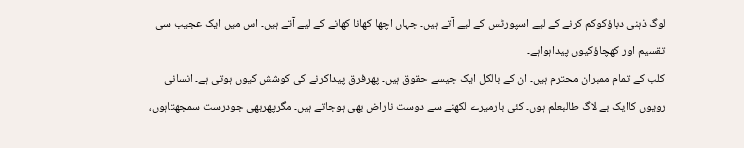لوگ ذہنی دباؤکوکم کرنے کے لیے اسپورٹس کے لیے آتے ہیں۔ جہاں اچھا کھانا کھانے کے لیے آتے ہیں۔ اس میں ایک عجیب سی تقسیم اور کھچاؤکیوں پیداہواہے۔
کلب کے تمام ممبران محترم ہیں۔ ان کے بالکل ایک جیسے حقوق ہیں۔ پھرفرق پیداکرنے کی کوشش کیوں ہوتی ہے۔ انسانی رویوں کاایک بے لاگ طالبعلم ہوں۔ کئی بارمیرے لکھنے سے دوست ناراض بھی ہوجاتے ہیں۔ مگرپھربھی جودرست سمجھتاہوں،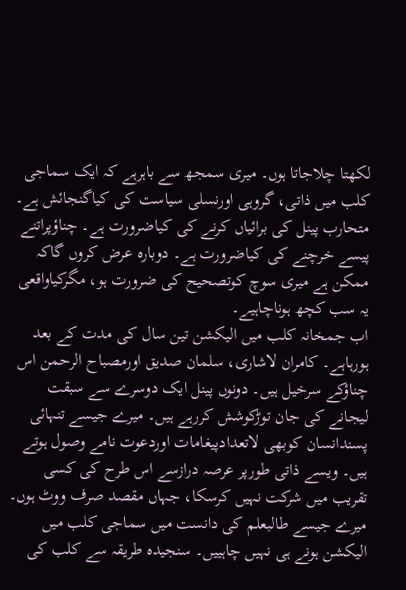لکھتا چلاجاتا ہوں۔ میری سمجھ سے باہرہے کہ ایک سماجی کلب میں ذاتی، گروہی اورنسلی سیاست کی کیاگنجائش ہے۔ متحارب پینل کی برائیاں کرنے کی کیاضرورت ہے۔ چناؤپراتنے پیسے خرچنے کی کیاضرورت ہے۔ دوبارہ عرض کروں گاکہ ممکن ہے میری سوچ کوتصحیح کی ضرورت ہو، مگرکیاواقعی یہ سب کچھ ہوناچاہیے۔
اب جمخانہ کلب میں الیکشن تین سال کی مدت کے بعد ہورہاہے۔ کامران لاشاری، سلمان صدیق اورمصباح الرحمن اس چناؤکے سرخیل ہیں۔ دونوں پینل ایک دوسرے سے سبقت لیجانے کی جان توڑکوشش کررہے ہیں۔ میرے جیسے تنہائی پسندانسان کوبھی لاتعدادپیغامات اوردعوت نامے وصول ہوتے ہیں۔ ویسے ذاتی طورپر عرصہ درازسے اس طرح کی کسی تقریب میں شرکت نہیں کرسکا، جہاں مقصد صرف ووٹ ہوں۔ میرے جیسے طالبعلم کی دانست میں سماجی کلب میں الیکشن ہونے ہی نہیں چاہییں۔ سنجیدہ طریقہ سے کلب کی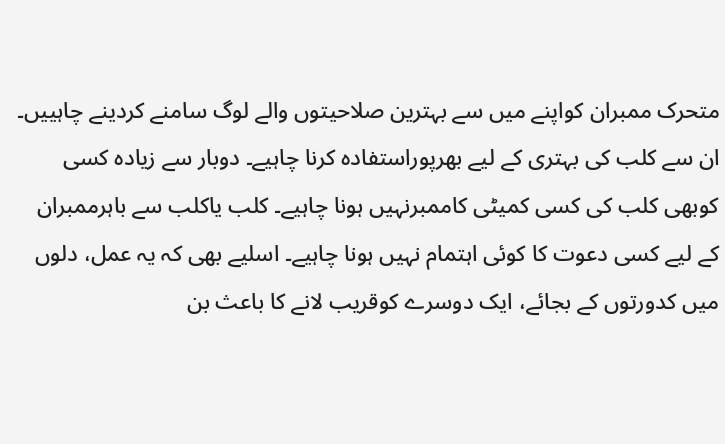متحرک ممبران کواپنے میں سے بہترین صلاحیتوں والے لوگ سامنے کردینے چاہییں۔ ان سے کلب کی بہتری کے لیے بھرپوراستفادہ کرنا چاہیے۔ دوبار سے زیادہ کسی کوبھی کلب کی کسی کمیٹی کاممبرنہیں ہونا چاہیے۔ کلب یاکلب سے باہرممبران کے لیے کسی دعوت کا کوئی اہتمام نہیں ہونا چاہیے۔ اسلیے بھی کہ یہ عمل، دلوں میں کدورتوں کے بجائے، ایک دوسرے کوقریب لانے کا باعث بن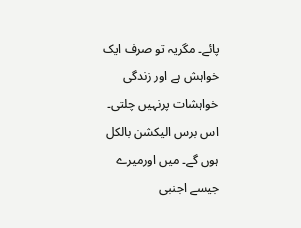پائے۔ مگریہ تو صرف ایک خواہش ہے اور زندگی خواہشات پرنہیں چلتی۔ اس برس الیکشن بالکل ہوں گے۔ میں اورمیرے جیسے اجنبی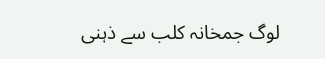لوگ جمخانہ کلب سے ذہنی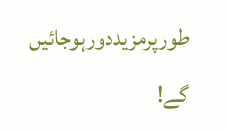طورپرمزیددورہوجائیں گے!